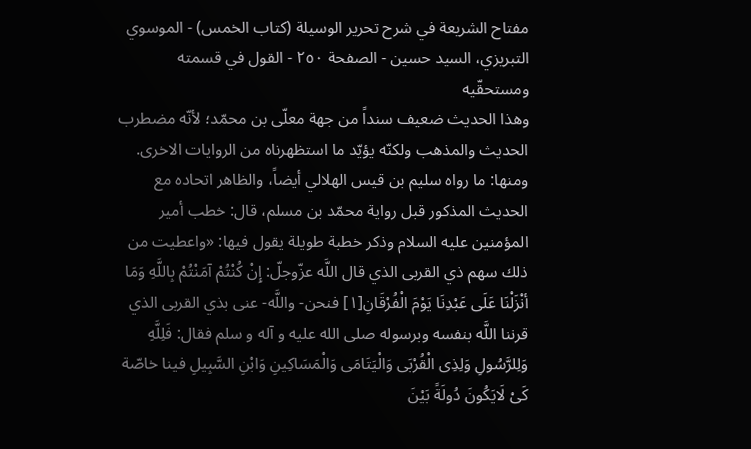مفتاح الشريعة في شرح تحرير الوسيلة (كتاب الخمس) - الموسوي التبريزي، السيد حسين - الصفحة ٢٥٠ - القول في قسمته ومستحقّيه
وهذا الحديث ضعيف سنداً من جهة معلّى بن محمّد؛ لأنّه مضطرب الحديث والمذهب ولكنّه يؤيّد ما استظهرناه من الروايات الاخرى.
ومنها: ما رواه سليم بن قيس الهلالي أيضاً، والظاهر اتحاده مع الحديث المذكور قبل رواية محمّد بن مسلم، قال: خطب أمير المؤمنين عليه السلام وذكر خطبة طويلة يقول فيها: «واعطيت من ذلك سهم ذي القربى الذي قال اللَّه عزّوجلّ: إِنْ كُنْتُمْ آمَنْتُمْ بِاللَّهِ وَمَا أنْزَلْنَا عَلَى عَبْدِنَا يَوْمَ الْفُرْقَانِ[١] فنحن- واللَّه- عنى بذي القربى الذي قرننا اللَّه بنفسه وبرسوله صلى الله عليه و آله و سلم فقال: فَلِلَّهِ وَلِلرَّسُولِ وَلِذِى الْقُرْبَى وَالْيَتَامَى وَالْمَسَاكِينِ وَابْنِ السَّبِيلِ فينا خاصّة كَىْ لَايَكُونَ دُولَةً بَيْنَ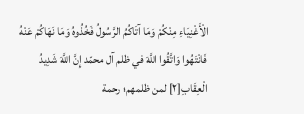الْأَغْنِيَاءِ مِنْكُمْ وَمَا آتَاكُمُ الرَّسُولُ فَخُذُوهُ وَمَا نَهَاكُمْ عَنْهُ فَانْتَهُوا وَاتَّقُوا اللَّهَ في ظلم آل محمّد إِنَّ اللَّهَ شَدِيدُ الْعِقَابِ[٢] لمن ظلمهم؛ رحمة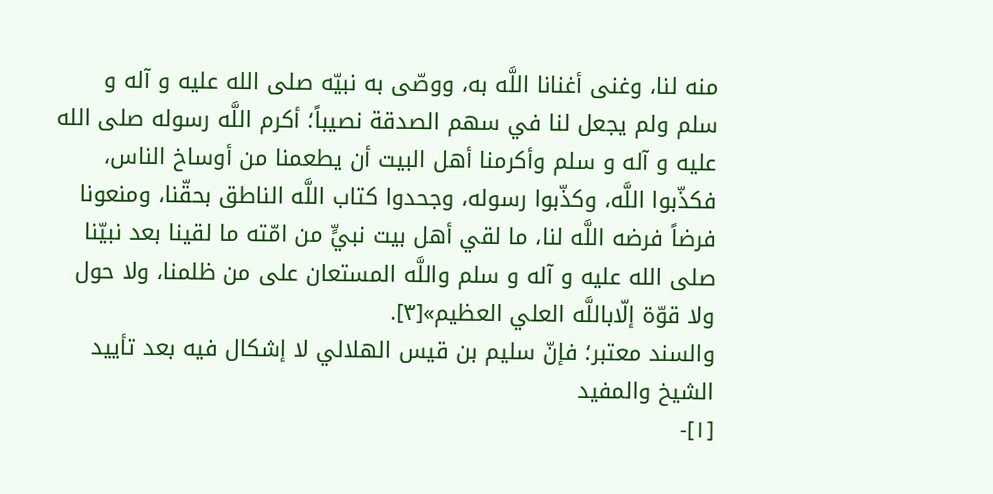منه لنا، وغنى أغنانا اللَّه به، ووصّى به نبيّه صلى الله عليه و آله و سلم ولم يجعل لنا في سهم الصدقة نصيباً؛ أكرم اللَّه رسوله صلى الله عليه و آله و سلم وأكرمنا أهل البيت أن يطعمنا من أوساخ الناس، فكذّبوا اللَّه، وكذّبوا رسوله، وجحدوا كتاب اللَّه الناطق بحقّنا، ومنعونا فرضاً فرضه اللَّه لنا، ما لقي أهل بيت نبيٍّ من امّته ما لقينا بعد نبيّنا صلى الله عليه و آله و سلم واللَّه المستعان على من ظلمنا، ولا حول ولا قوّة إلّاباللَّه العلي العظيم»[٣].
والسند معتبر؛ فإنّ سليم بن قيس الهلالي لا إشكال فيه بعد تأييد الشيخ والمفيد
[١]-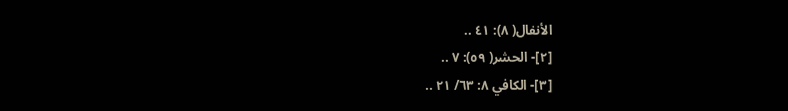الأنفال( ٨): ٤١ ..
[٢]- الحشر( ٥٩): ٧ ..
[٣]- الكافي ٨: ٦٣/ ٢١ ..